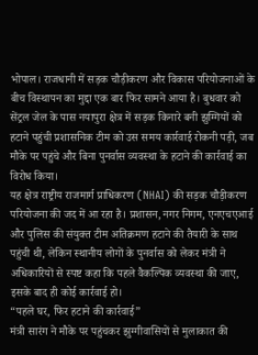भोपाल। राजधानी में सड़क चौड़ीकरण और विकास परियोजनाओं के बीच विस्थापन का मुद्दा एक बार फिर सामने आया है। बुधवार को सेंट्रल जेल के पास नयापुरा क्षेत्र में सड़क किनारे बनी झुग्गियों को हटाने पहुंची प्रशासनिक टीम को उस समय कार्रवाई रोकनी पड़ी, जब मौके पर पहुंचे और बिना पुनर्वास व्यवस्था के हटाने की कार्रवाई का विरोध किया।
यह क्षेत्र राष्ट्रीय राजमार्ग प्राधिकरण (NHAI) की सड़क चौड़ीकरण परियोजना की जद में आ रहा है। प्रशासन, नगर निगम, एनएचएआई और पुलिस की संयुक्त टीम अतिक्रमण हटाने की तैयारी के साथ पहुंची थी, लेकिन स्थानीय लोगों के पुनर्वास को लेकर मंत्री ने अधिकारियों से स्पष्ट कहा कि पहले वैकल्पिक व्यवस्था की जाए, इसके बाद ही कोई कार्रवाई हो।
“पहले घर, फिर हटाने की कार्रवाई”
मंत्री सारंग ने मौके पर पहुंचकर झुग्गीवासियों से मुलाकात की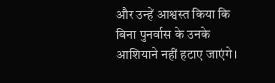और उन्हें आश्वस्त किया कि बिना पुनर्वास के उनके आशियाने नहीं हटाए जाएंगे।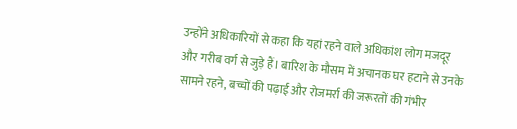उन्होंने अधिकारियों से कहा कि यहां रहने वाले अधिकांश लोग मजदूर और गरीब वर्ग से जुड़े हैं। बारिश के मौसम में अचानक घर हटाने से उनके सामने रहने, बच्चों की पढ़ाई और रोजमर्रा की जरूरतों की गंभीर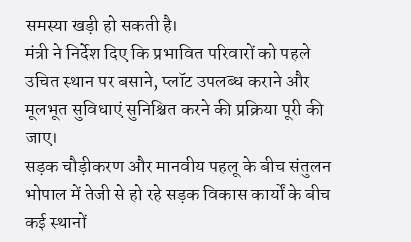समस्या खड़ी हो सकती है।
मंत्री ने निर्देश दिए कि प्रभावित परिवारों को पहले उचित स्थान पर बसाने, प्लॉट उपलब्ध कराने और मूलभूत सुविधाएं सुनिश्चित करने की प्रक्रिया पूरी की जाए।
सड़क चौड़ीकरण और मानवीय पहलू के बीच संतुलन
भोपाल में तेजी से हो रहे सड़क विकास कार्यों के बीच कई स्थानों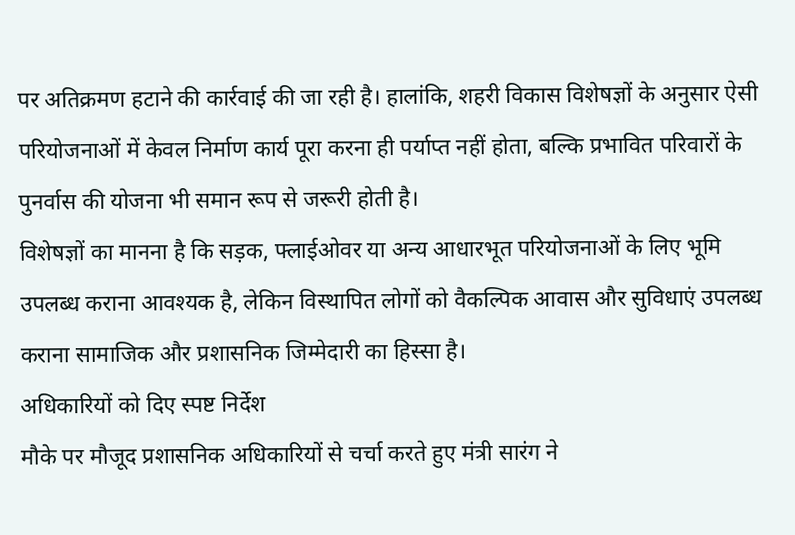पर अतिक्रमण हटाने की कार्रवाई की जा रही है। हालांकि, शहरी विकास विशेषज्ञों के अनुसार ऐसी परियोजनाओं में केवल निर्माण कार्य पूरा करना ही पर्याप्त नहीं होता, बल्कि प्रभावित परिवारों के पुनर्वास की योजना भी समान रूप से जरूरी होती है।
विशेषज्ञों का मानना है कि सड़क, फ्लाईओवर या अन्य आधारभूत परियोजनाओं के लिए भूमि उपलब्ध कराना आवश्यक है, लेकिन विस्थापित लोगों को वैकल्पिक आवास और सुविधाएं उपलब्ध कराना सामाजिक और प्रशासनिक जिम्मेदारी का हिस्सा है।
अधिकारियों को दिए स्पष्ट निर्देश
मौके पर मौजूद प्रशासनिक अधिकारियों से चर्चा करते हुए मंत्री सारंग ने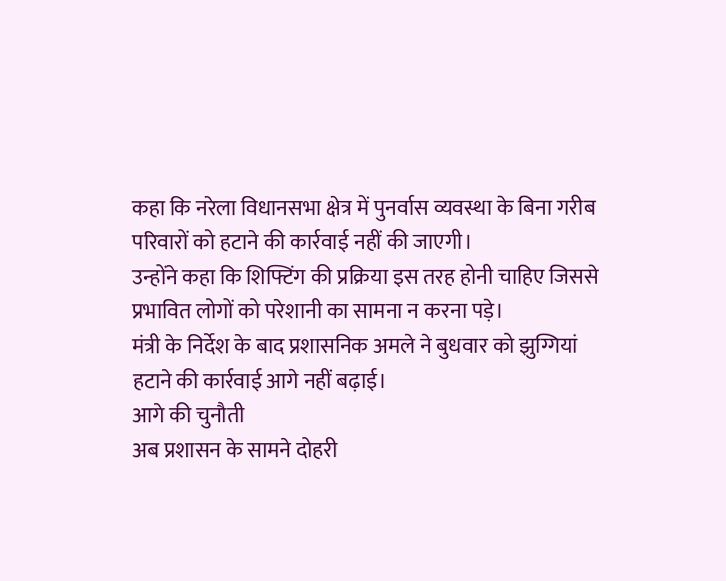कहा कि नरेला विधानसभा क्षेत्र में पुनर्वास व्यवस्था के बिना गरीब परिवारों को हटाने की कार्रवाई नहीं की जाएगी।
उन्होंने कहा कि शिफ्टिंग की प्रक्रिया इस तरह होनी चाहिए जिससे प्रभावित लोगों को परेशानी का सामना न करना पड़े।
मंत्री के निर्देश के बाद प्रशासनिक अमले ने बुधवार को झुग्गियां हटाने की कार्रवाई आगे नहीं बढ़ाई।
आगे की चुनौती
अब प्रशासन के सामने दोहरी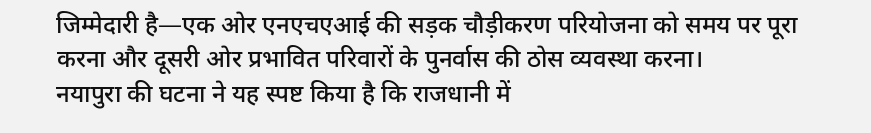जिम्मेदारी है—एक ओर एनएचएआई की सड़क चौड़ीकरण परियोजना को समय पर पूरा करना और दूसरी ओर प्रभावित परिवारों के पुनर्वास की ठोस व्यवस्था करना।
नयापुरा की घटना ने यह स्पष्ट किया है कि राजधानी में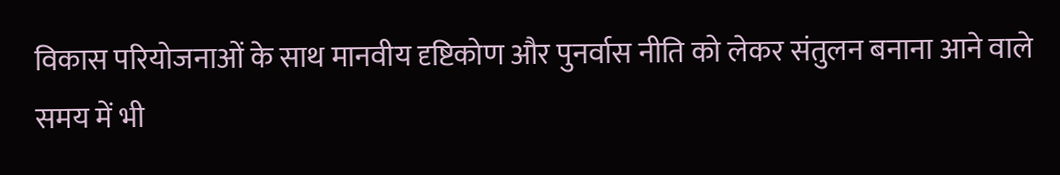विकास परियोजनाओं के साथ मानवीय दृष्टिकोण और पुनर्वास नीति को लेकर संतुलन बनाना आने वाले समय में भी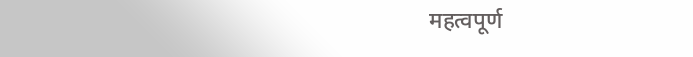महत्वपूर्ण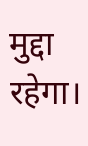मुद्दा रहेगा।